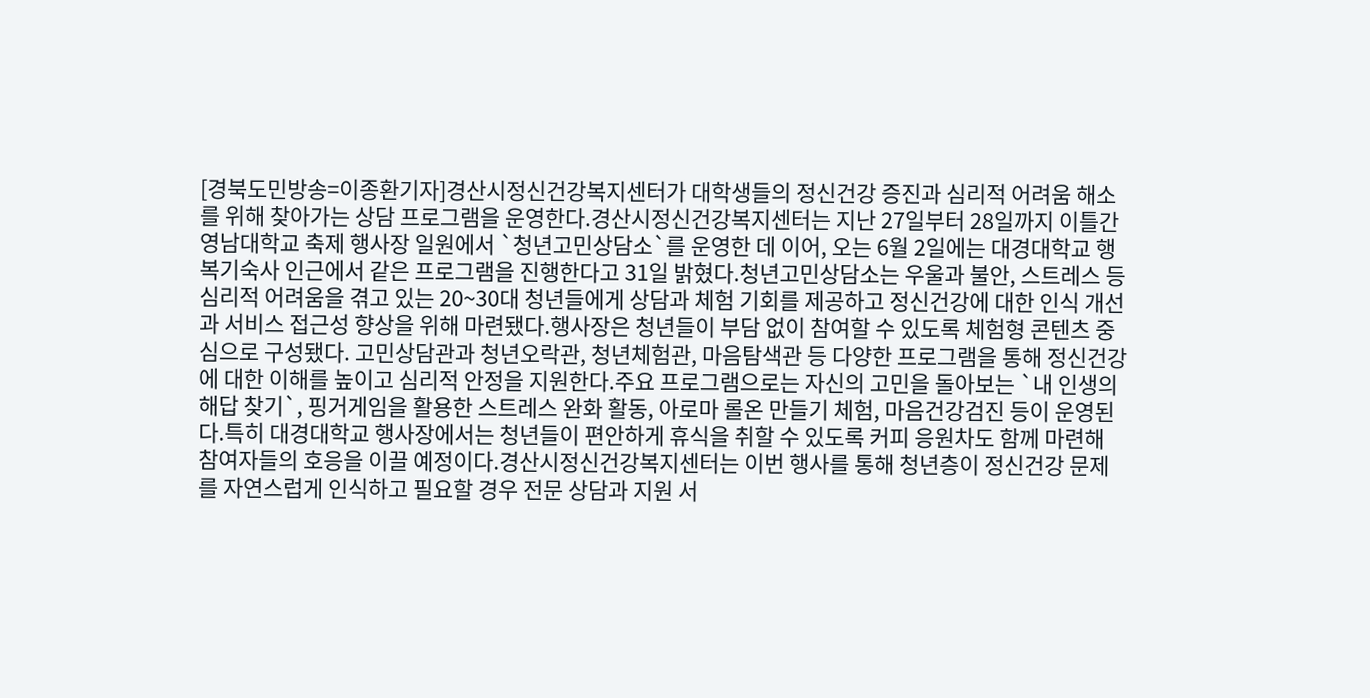[경북도민방송=이종환기자]경산시정신건강복지센터가 대학생들의 정신건강 증진과 심리적 어려움 해소를 위해 찾아가는 상담 프로그램을 운영한다.경산시정신건강복지센터는 지난 27일부터 28일까지 이틀간 영남대학교 축제 행사장 일원에서 `청년고민상담소`를 운영한 데 이어, 오는 6월 2일에는 대경대학교 행복기숙사 인근에서 같은 프로그램을 진행한다고 31일 밝혔다.청년고민상담소는 우울과 불안, 스트레스 등 심리적 어려움을 겪고 있는 20~30대 청년들에게 상담과 체험 기회를 제공하고 정신건강에 대한 인식 개선과 서비스 접근성 향상을 위해 마련됐다.행사장은 청년들이 부담 없이 참여할 수 있도록 체험형 콘텐츠 중심으로 구성됐다. 고민상담관과 청년오락관, 청년체험관, 마음탐색관 등 다양한 프로그램을 통해 정신건강에 대한 이해를 높이고 심리적 안정을 지원한다.주요 프로그램으로는 자신의 고민을 돌아보는 `내 인생의 해답 찾기`, 핑거게임을 활용한 스트레스 완화 활동, 아로마 롤온 만들기 체험, 마음건강검진 등이 운영된다.특히 대경대학교 행사장에서는 청년들이 편안하게 휴식을 취할 수 있도록 커피 응원차도 함께 마련해 참여자들의 호응을 이끌 예정이다.경산시정신건강복지센터는 이번 행사를 통해 청년층이 정신건강 문제를 자연스럽게 인식하고 필요할 경우 전문 상담과 지원 서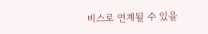비스로 연계될 수 있을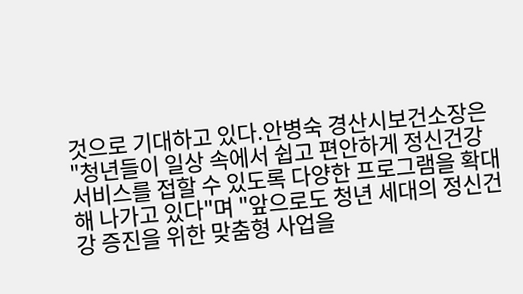것으로 기대하고 있다.안병숙 경산시보건소장은 "청년들이 일상 속에서 쉽고 편안하게 정신건강 서비스를 접할 수 있도록 다양한 프로그램을 확대해 나가고 있다"며 "앞으로도 청년 세대의 정신건강 증진을 위한 맞춤형 사업을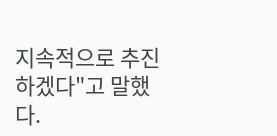지속적으로 추진하겠다"고 말했다.